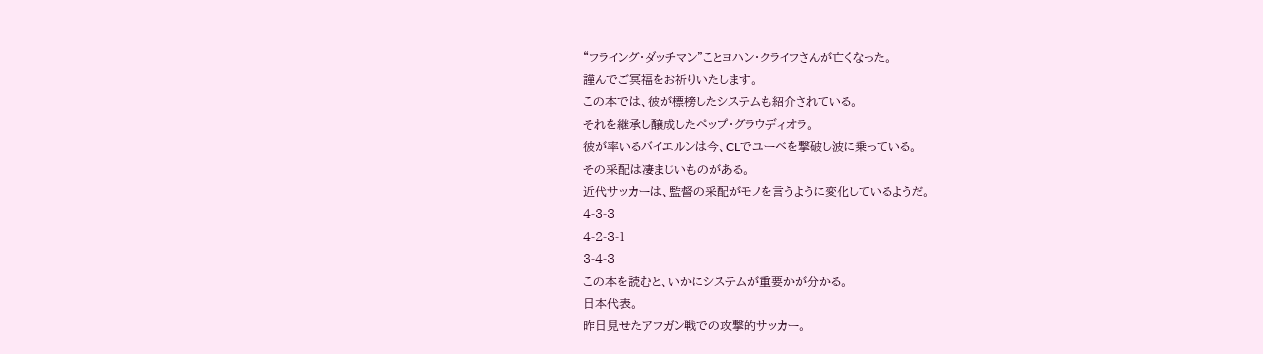“フライング・ダッチマン”ことヨハン・クライフさんが亡くなった。
謹んでご冥福をお祈りいたします。
この本では、彼が標榜したシステムも紹介されている。
それを継承し醸成したペップ・グラウディオラ。
彼が率いるバイエルンは今、CLでユーベを撃破し波に乗っている。
その采配は凄まじいものがある。
近代サッカーは、監督の采配がモノを言うように変化しているようだ。
4-3-3
4-2-3-1
3-4-3
この本を読むと、いかにシステムが重要かが分かる。
日本代表。
昨日見せたアフガン戦での攻撃的サッカー。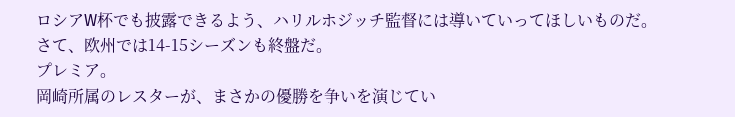ロシアW杯でも披露できるよう、ハリルホジッチ監督には導いていってほしいものだ。
さて、欧州では14-15シーズンも終盤だ。
プレミア。
岡崎所属のレスターが、まさかの優勝を争いを演じてい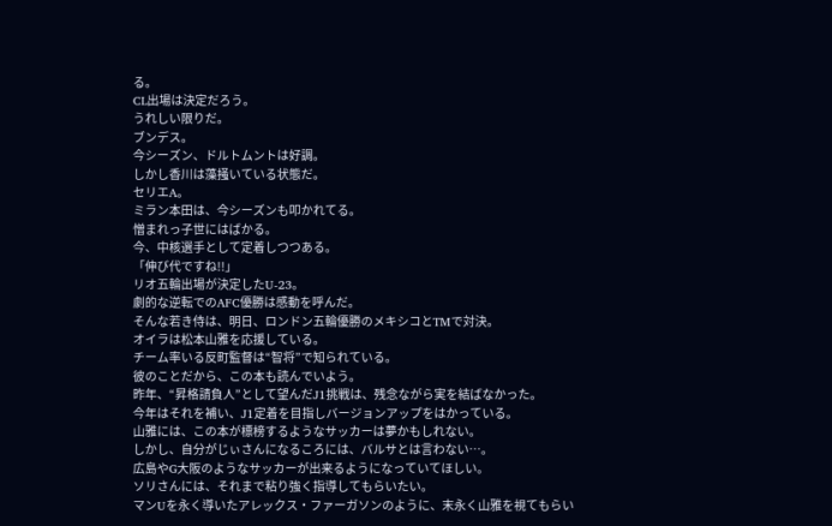る。
CL出場は決定だろう。
うれしい限りだ。
ブンデス。
今シーズン、ドルトムントは好調。
しかし香川は藻掻いている状態だ。
セリエA。
ミラン本田は、今シーズンも叩かれてる。
憎まれっ子世にはばかる。
今、中核選手として定着しつつある。
「伸び代ですね!!」
リオ五輪出場が決定したU-23。
劇的な逆転でのAFC優勝は感動を呼んだ。
そんな若き侍は、明日、ロンドン五輪優勝のメキシコとTMで対決。
オイラは松本山雅を応援している。
チーム率いる反町監督は“智将”で知られている。
彼のことだから、この本も読んでいよう。
昨年、“昇格請負人”として望んだJ1挑戦は、残念ながら実を結ばなかった。
今年はそれを補い、J1定着を目指しバージョンアップをはかっている。
山雅には、この本が標榜するようなサッカーは夢かもしれない。
しかし、自分がじぃさんになるころには、バルサとは言わない…。
広島やG大阪のようなサッカーが出来るようになっていてほしい。
ソリさんには、それまで粘り強く指導してもらいたい。
マンUを永く導いたアレックス・ファーガソンのように、末永く山雅を視てもらい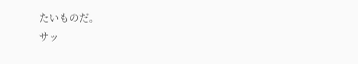たいものだ。
サッ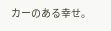カーのある幸せ。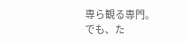専ら観る専門。
でも、た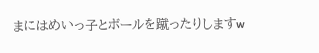まにはめいっ子とボールを蹴ったりしますw